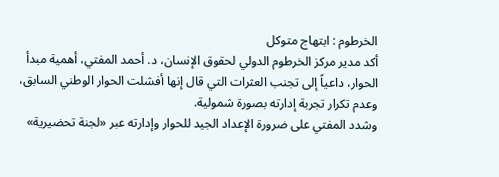الخرطوم : ابتهاج متوكل
أكد مدير مركز الخرطوم الدولي لحقوق الإنسان، د. أحمد المفتي، أهمية مبدأ الحوار، داعياً إلى تجنب العثرات التي قال إنها أفشلت الحوار الوطني السابق، وعدم تكرار تجربة إدارته بصورة شمولية.
وشدد المفتي على ضرورة الإعداد الجيد للحوار وإدارته عبر «لجنة تحضيرية»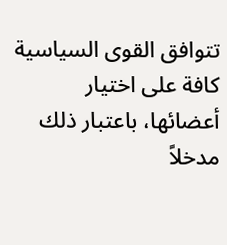تتوافق القوى السياسية كافة على اختيار أعضائها، باعتبار ذلك مدخلاً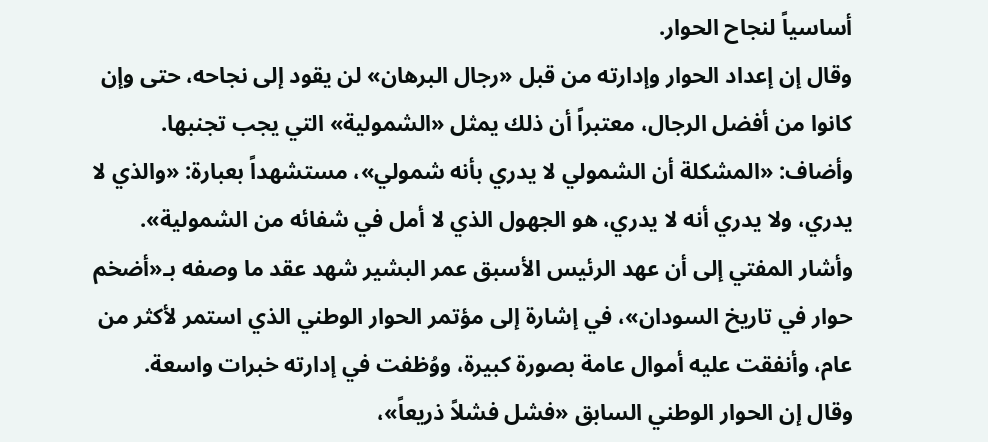أساسياً لنجاح الحوار.
وقال إن إعداد الحوار وإدارته من قبل «رجال البرهان» لن يقود إلى نجاحه، حتى وإن كانوا من أفضل الرجال، معتبراً أن ذلك يمثل «الشمولية» التي يجب تجنبها.
وأضاف: «المشكلة أن الشمولي لا يدري بأنه شمولي»، مستشهداً بعبارة: «والذي لا يدري، ولا يدري أنه لا يدري، هو الجهول الذي لا أمل في شفائه من الشمولية».
وأشار المفتي إلى أن عهد الرئيس الأسبق عمر البشير شهد عقد ما وصفه بـ«أضخم حوار في تاريخ السودان»، في إشارة إلى مؤتمر الحوار الوطني الذي استمر لأكثر من عام، وأنفقت عليه أموال عامة بصورة كبيرة، ووُظفت في إدارته خبرات واسعة.
وقال إن الحوار الوطني السابق «فشل فشلاً ذريعاً»،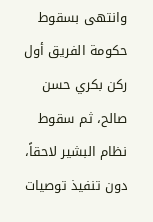وانتهى بسقوط حكومة الفريق أول ركن بكري حسن صالح، ثم سقوط نظام البشير لاحقاً، دون تنفيذ توصيات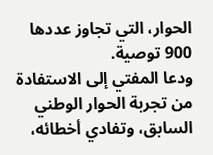الحوار، التي تجاوز عددها 900 توصية.
ودعا المفتي إلى الاستفادة من تجربة الحوار الوطني السابق، وتفادي أخطائه،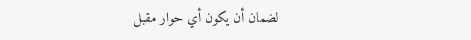لضمان أن يكون أي حوار مقبل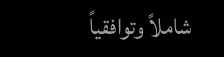شاملاً وتوافقياً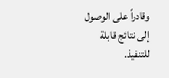وقادراً على الوصول إلى نتائج قابلة للتنفيذ.